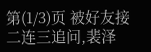第(1/3)页 被好友接二连三追问,裴泽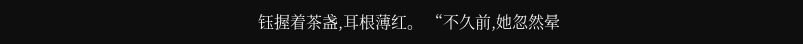钰握着茶盏,耳根薄红。 “不久前,她忽然晕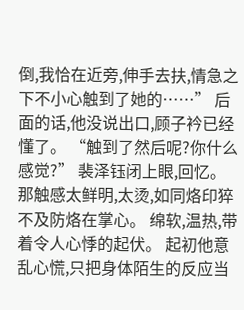倒,我恰在近旁,伸手去扶,情急之下不小心触到了她的……” 后面的话,他没说出口,顾子衿已经懂了。 “触到了然后呢?你什么感觉?” 裴泽钰闭上眼,回忆。 那触感太鲜明,太烫,如同烙印猝不及防烙在掌心。 绵软,温热,带着令人心悸的起伏。 起初他意乱心慌,只把身体陌生的反应当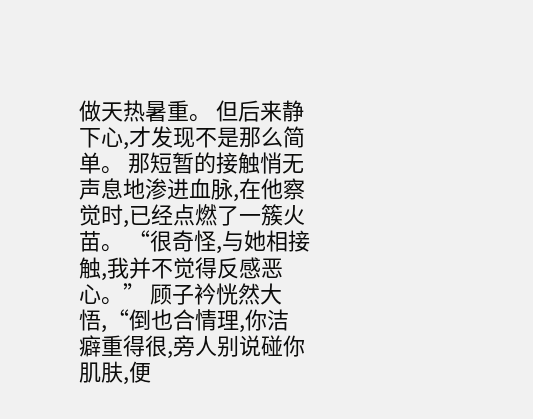做天热暑重。 但后来静下心,才发现不是那么简单。 那短暂的接触悄无声息地渗进血脉,在他察觉时,已经点燃了一簇火苗。 “很奇怪,与她相接触,我并不觉得反感恶心。” 顾子衿恍然大悟,“倒也合情理,你洁癖重得很,旁人别说碰你肌肤,便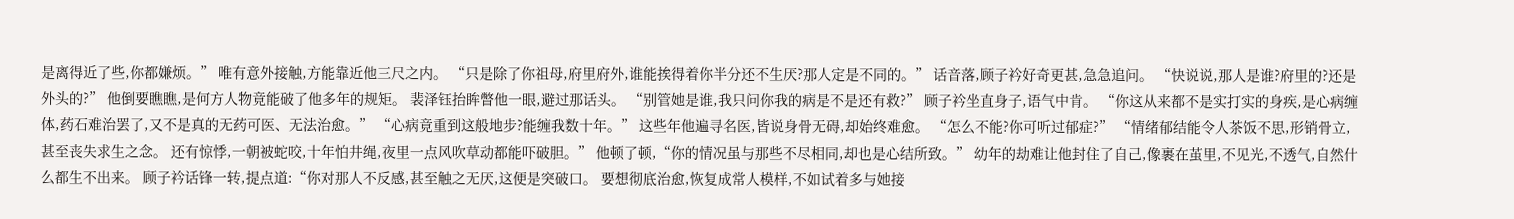是离得近了些,你都嫌烦。” 唯有意外接触,方能靠近他三尺之内。 “只是除了你祖母,府里府外,谁能挨得着你半分还不生厌?那人定是不同的。” 话音落,顾子衿好奇更甚,急急追问。 “快说说,那人是谁?府里的?还是外头的?” 他倒要瞧瞧,是何方人物竟能破了他多年的规矩。 裴泽钰抬眸瞥他一眼,避过那话头。 “别管她是谁,我只问你我的病是不是还有救?” 顾子衿坐直身子,语气中肯。 “你这从来都不是实打实的身疾,是心病缠体,药石难治罢了,又不是真的无药可医、无法治愈。” “心病竟重到这般地步?能缠我数十年。” 这些年他遍寻名医,皆说身骨无碍,却始终难愈。 “怎么不能?你可听过郁症?” “情绪郁结能令人茶饭不思,形销骨立,甚至丧失求生之念。 还有惊悸,一朝被蛇咬,十年怕井绳,夜里一点风吹草动都能吓破胆。” 他顿了顿,“你的情况虽与那些不尽相同,却也是心结所致。” 幼年的劫难让他封住了自己,像裹在茧里,不见光,不透气,自然什么都生不出来。 顾子衿话锋一转,提点道:“你对那人不反感,甚至触之无厌,这便是突破口。 要想彻底治愈,恢复成常人模样,不如试着多与她接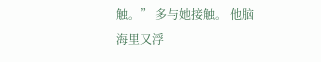触。” 多与她接触。 他脑海里又浮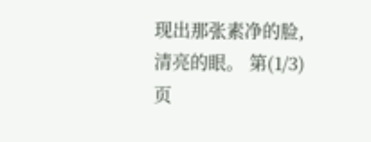现出那张素净的脸,清亮的眼。 第(1/3)页